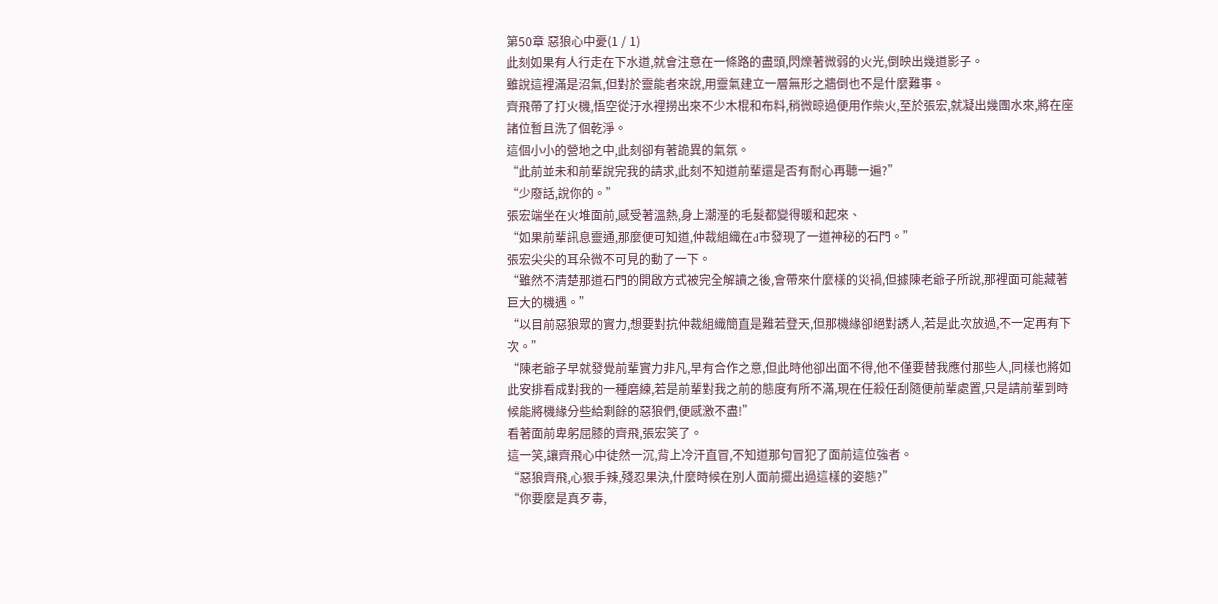第50章 惡狼心中憂(1 / 1)
此刻如果有人行走在下水道,就會注意在一條路的盡頭,閃爍著微弱的火光,倒映出幾道影子。
雖說這裡滿是沼氣,但對於靈能者來說,用靈氣建立一層無形之牆倒也不是什麼難事。
齊飛帶了打火機,悟空從汙水裡撈出來不少木棍和布料,稍微晾過便用作柴火,至於張宏,就凝出幾團水來,將在座諸位暫且洗了個乾淨。
這個小小的營地之中,此刻卻有著詭異的氣氛。
“此前並未和前輩說完我的請求,此刻不知道前輩還是否有耐心再聽一遍?”
“少廢話,說你的。”
張宏端坐在火堆面前,感受著溫熱,身上潮溼的毛髮都變得暖和起來、
“如果前輩訊息靈通,那麼便可知道,仲裁組織在d市發現了一道神秘的石門。”
張宏尖尖的耳朵微不可見的動了一下。
“雖然不清楚那道石門的開啟方式被完全解讀之後,會帶來什麼樣的災禍,但據陳老爺子所說,那裡面可能藏著巨大的機遇。”
“以目前惡狼眾的實力,想要對抗仲裁組織簡直是難若登天,但那機緣卻絕對誘人,若是此次放過,不一定再有下次。”
“陳老爺子早就發覺前輩實力非凡,早有合作之意,但此時他卻出面不得,他不僅要替我應付那些人,同樣也將如此安排看成對我的一種磨練,若是前輩對我之前的態度有所不滿,現在任殺任刮隨便前輩處置,只是請前輩到時候能將機緣分些給剩餘的惡狼們,便感激不盡!”
看著面前卑躬屈膝的齊飛,張宏笑了。
這一笑,讓齊飛心中徒然一沉,背上冷汗直冒,不知道那句冒犯了面前這位強者。
“惡狼齊飛,心狠手辣,殘忍果決,什麼時候在別人面前擺出過這樣的姿態?”
“你要麼是真歹毒,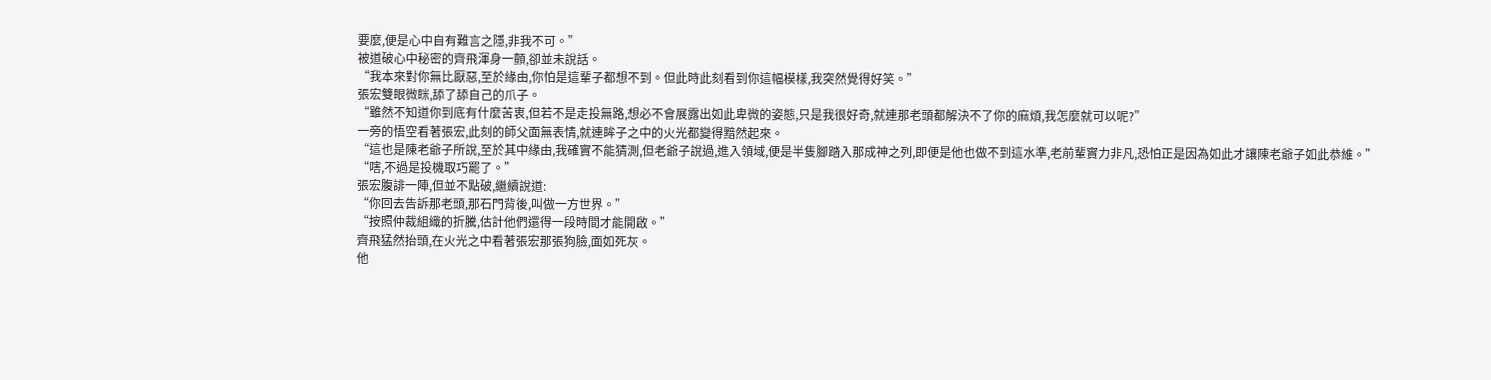要麼,便是心中自有難言之隱,非我不可。”
被道破心中秘密的齊飛渾身一顫,卻並未說話。
“我本來對你無比厭惡,至於緣由,你怕是這輩子都想不到。但此時此刻看到你這幅模樣,我突然覺得好笑。”
張宏雙眼微眯,舔了舔自己的爪子。
“雖然不知道你到底有什麼苦衷,但若不是走投無路,想必不會展露出如此卑微的姿態,只是我很好奇,就連那老頭都解決不了你的麻煩,我怎麼就可以呢?”
一旁的悟空看著張宏,此刻的師父面無表情,就連眸子之中的火光都變得黯然起來。
“這也是陳老爺子所說,至於其中緣由,我確實不能猜測,但老爺子說過,進入領域,便是半隻腳踏入那成神之列,即便是他也做不到這水準,老前輩實力非凡,恐怕正是因為如此才讓陳老爺子如此恭維。”
“嗐,不過是投機取巧罷了。”
張宏腹誹一陣,但並不點破,繼續說道:
“你回去告訴那老頭,那石門背後,叫做一方世界。”
“按照仲裁組織的折騰,估計他們還得一段時間才能開啟。”
齊飛猛然抬頭,在火光之中看著張宏那張狗臉,面如死灰。
他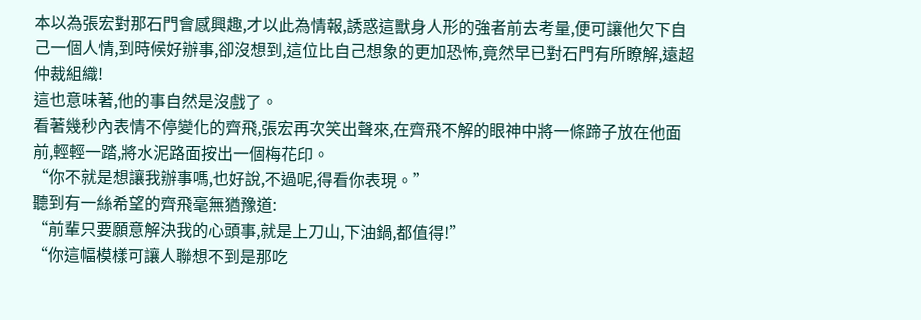本以為張宏對那石門會感興趣,才以此為情報,誘惑這獸身人形的強者前去考量,便可讓他欠下自己一個人情,到時候好辦事,卻沒想到,這位比自己想象的更加恐怖,竟然早已對石門有所瞭解,遠超仲裁組織!
這也意味著,他的事自然是沒戲了。
看著幾秒內表情不停變化的齊飛,張宏再次笑出聲來,在齊飛不解的眼神中將一條蹄子放在他面前,輕輕一踏,將水泥路面按出一個梅花印。
“你不就是想讓我辦事嗎,也好說,不過呢,得看你表現。”
聽到有一絲希望的齊飛毫無猶豫道:
“前輩只要願意解決我的心頭事,就是上刀山,下油鍋,都值得!”
“你這幅模樣可讓人聯想不到是那吃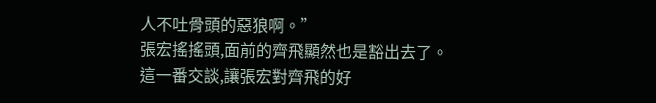人不吐骨頭的惡狼啊。”
張宏搖搖頭,面前的齊飛顯然也是豁出去了。
這一番交談,讓張宏對齊飛的好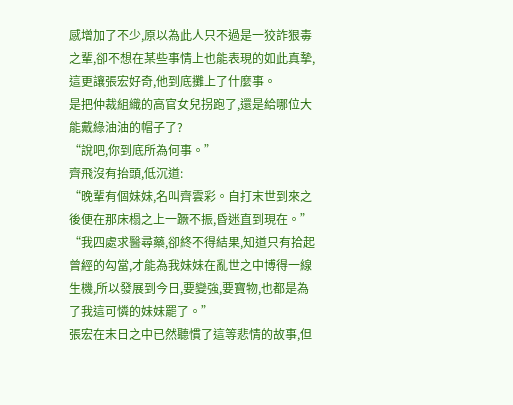感增加了不少,原以為此人只不過是一狡詐狠毒之輩,卻不想在某些事情上也能表現的如此真摯,這更讓張宏好奇,他到底攤上了什麼事。
是把仲裁組織的高官女兒拐跑了,還是給哪位大能戴綠油油的帽子了?
“說吧,你到底所為何事。”
齊飛沒有抬頭,低沉道:
“晚輩有個妹妹,名叫齊雲彩。自打末世到來之後便在那床榻之上一蹶不振,昏迷直到現在。”
“我四處求醫尋藥,卻終不得結果,知道只有拾起曾經的勾當,才能為我妹妹在亂世之中博得一線生機,所以發展到今日,要變強,要寶物,也都是為了我這可憐的妹妹罷了。”
張宏在末日之中已然聽慣了這等悲情的故事,但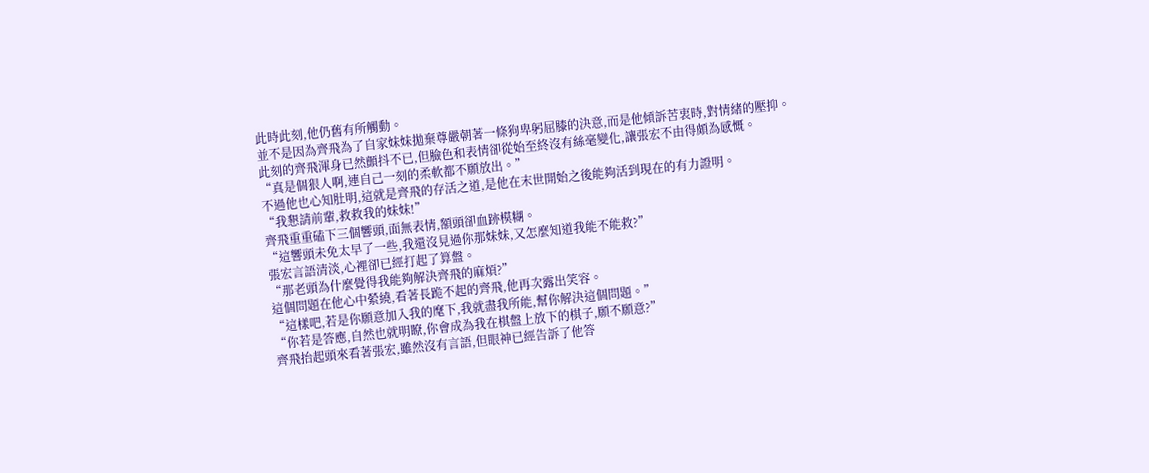此時此刻,他仍舊有所觸動。
並不是因為齊飛為了自家妹妹拋棄尊嚴朝著一條狗卑躬屈膝的決意,而是他傾訴苦衷時,對情緒的壓抑。
此刻的齊飛渾身已然顫抖不已,但臉色和表情卻從始至終沒有絲毫變化,讓張宏不由得頗為感慨。
“真是個狠人啊,連自己一刻的柔軟都不願放出。”
不過他也心知肚明,這就是齊飛的存活之道,是他在末世開始之後能夠活到現在的有力證明。
“我懇請前輩,救救我的妹妹!”
齊飛重重磕下三個響頭,面無表情,額頭卻血跡模糊。
“這響頭未免太早了一些,我還沒見過你那妹妹,又怎麼知道我能不能救?”
張宏言語清淡,心裡卻已經打起了算盤。
“那老頭為什麼覺得我能夠解決齊飛的麻煩?”
這個問題在他心中縈繞,看著長跪不起的齊飛,他再次露出笑容。
“這樣吧,若是你願意加入我的麾下,我就盡我所能,幫你解決這個問題。”
“你若是答應,自然也就明瞭,你會成為我在棋盤上放下的棋子,願不願意?”
齊飛抬起頭來看著張宏,雖然沒有言語,但眼神已經告訴了他答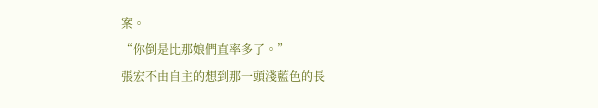案。
“你倒是比那娘們直率多了。”
張宏不由自主的想到那一頭淺藍色的長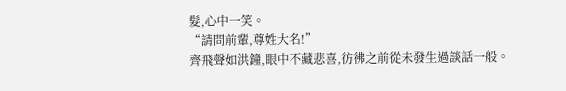髮,心中一笑。
“請問前輩,尊姓大名!”
齊飛聲如洪鐘,眼中不藏悲喜,彷彿之前從未發生過談話一般。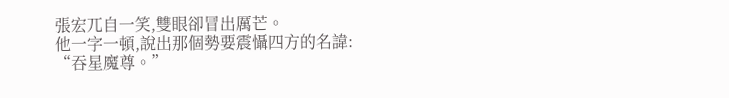張宏兀自一笑,雙眼卻冒出厲芒。
他一字一頓,說出那個勢要震懾四方的名諱:
“吞星魔尊。”